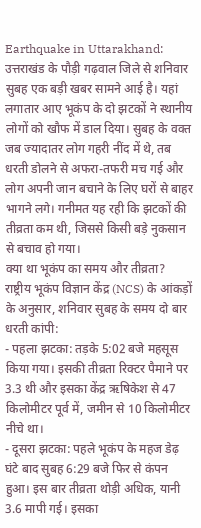Earthquake in Uttarakhand: उत्तराखंड के पौड़ी गढ़वाल जिले से शनिवार सुबह एक बड़ी खबर सामने आई है। यहां लगातार आए भूकंप के दो झटकों ने स्थानीय लोगों को खौफ में डाल दिया। सुबह के वक्त जब ज्यादातर लोग गहरी नींद में थे, तब धरती डोलने से अफरा-तफरी मच गई और लोग अपनी जान बचाने के लिए घरों से बाहर भागने लगे। गनीमत यह रही कि झटकों की तीव्रता कम थी, जिससे किसी बड़े नुकसान से बचाव हो गया।
क्या था भूकंप का समय और तीव्रता?
राष्ट्रीय भूकंप विज्ञान केंद्र (NCS) के आंकड़ों के अनुसार, शनिवार सुबह के समय दो बार धरती कांपी:
- पहला झटका: तड़के 5:02 बजे महसूस किया गया। इसकी तीव्रता रिक्टर पैमाने पर 3.3 थी और इसका केंद्र ऋषिकेश से 47 किलोमीटर पूर्व में, जमीन से 10 किलोमीटर नीचे था।
- दूसरा झटका: पहले भूकंप के महज डेढ़ घंटे बाद सुबह 6:29 बजे फिर से कंपन हुआ। इस बार तीव्रता थोड़ी अधिक, यानी 3.6 मापी गई। इसका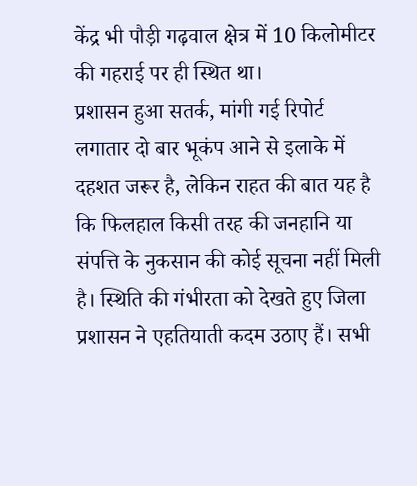केंद्र भी पौड़ी गढ़वाल क्षेत्र में 10 किलोमीटर की गहराई पर ही स्थित था।
प्रशासन हुआ सतर्क, मांगी गई रिपोर्ट
लगातार दो बार भूकंप आने से इलाके में दहशत जरूर है, लेकिन राहत की बात यह है कि फिलहाल किसी तरह की जनहानि या संपत्ति के नुकसान की कोई सूचना नहीं मिली है। स्थिति की गंभीरता को देखते हुए जिला प्रशासन ने एहतियाती कदम उठाए हैं। सभी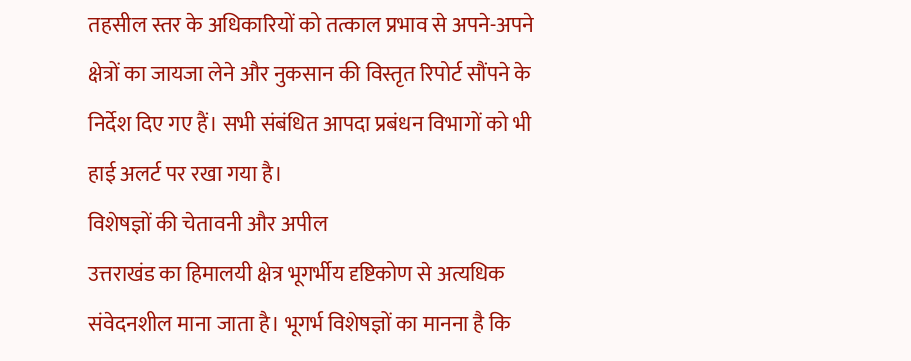तहसील स्तर के अधिकारियों को तत्काल प्रभाव से अपने-अपने क्षेत्रों का जायजा लेने और नुकसान की विस्तृत रिपोर्ट सौंपने के निर्देश दिए गए हैं। सभी संबंधित आपदा प्रबंधन विभागों को भी हाई अलर्ट पर रखा गया है।
विशेषज्ञों की चेतावनी और अपील
उत्तराखंड का हिमालयी क्षेत्र भूगर्भीय दृष्टिकोण से अत्यधिक संवेदनशील माना जाता है। भूगर्भ विशेषज्ञों का मानना है कि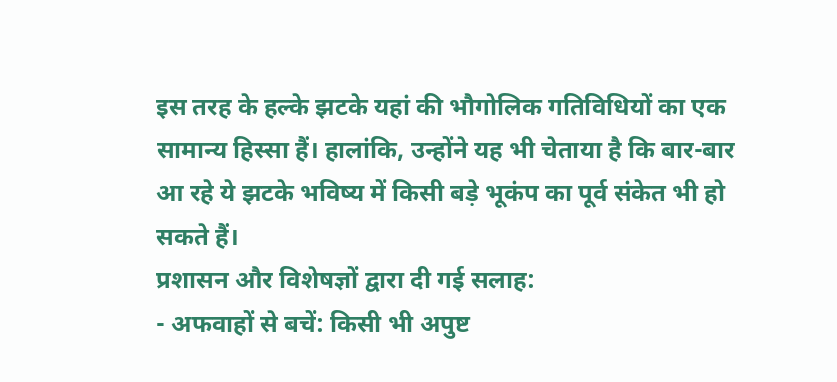इस तरह के हल्के झटके यहां की भौगोलिक गतिविधियों का एक सामान्य हिस्सा हैं। हालांकि, उन्होंने यह भी चेताया है कि बार-बार आ रहे ये झटके भविष्य में किसी बड़े भूकंप का पूर्व संकेत भी हो सकते हैं।
प्रशासन और विशेषज्ञों द्वारा दी गई सलाह:
- अफवाहों से बचें: किसी भी अपुष्ट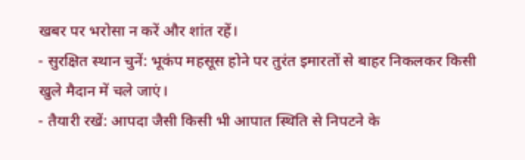खबर पर भरोसा न करें और शांत रहें।
- सुरक्षित स्थान चुनें: भूकंप महसूस होने पर तुरंत इमारतों से बाहर निकलकर किसी खुले मैदान में चले जाएं।
- तैयारी रखें: आपदा जैसी किसी भी आपात स्थिति से निपटने के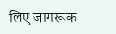लिए जागरूक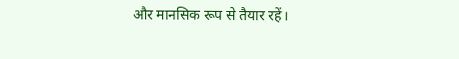और मानसिक रूप से तैयार रहें।